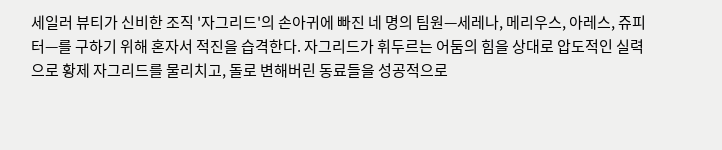세일러 뷰티가 신비한 조직 '자그리드'의 손아귀에 빠진 네 명의 팀원—세레나, 메리우스, 아레스, 쥬피터—를 구하기 위해 혼자서 적진을 습격한다. 자그리드가 휘두르는 어둠의 힘을 상대로 압도적인 실력으로 황제 자그리드를 물리치고, 돌로 변해버린 동료들을 성공적으로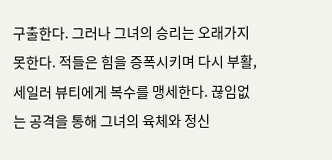구출한다. 그러나 그녀의 승리는 오래가지 못한다. 적들은 힘을 증폭시키며 다시 부활, 세일러 뷰티에게 복수를 맹세한다. 끊임없는 공격을 통해 그녀의 육체와 정신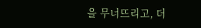을 무너뜨리고, 더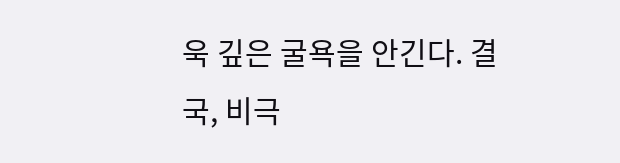욱 깊은 굴욕을 안긴다. 결국, 비극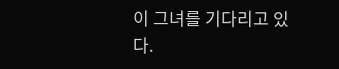이 그녀를 기다리고 있다.